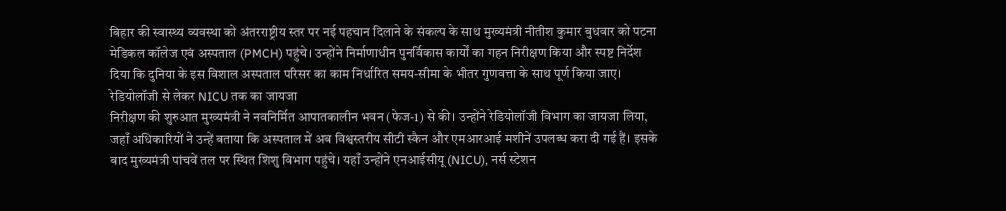बिहार की स्वास्थ्य व्यवस्था को अंतरराष्ट्रीय स्तर पर नई पहचान दिलाने के संकल्प के साथ मुख्यमंत्री नीतीश कुमार बुधवार को पटना मेडिकल कॉलेज एवं अस्पताल (PMCH) पहुंचे। उन्होंने निर्माणाधीन पुनर्विकास कार्यों का गहन निरीक्षण किया और स्पष्ट निर्देश दिया कि दुनिया के इस विशाल अस्पताल परिसर का काम निर्धारित समय-सीमा के भीतर गुणवत्ता के साथ पूर्ण किया जाए।
रेडियोलॉजी से लेकर NICU तक का जायजा
निरीक्षण की शुरुआत मुख्यमंत्री ने नवनिर्मित आपातकालीन भवन (फेज-1) से की। उन्होंने रेडियोलॉजी विभाग का जायजा लिया, जहाँ अधिकारियों ने उन्हें बताया कि अस्पताल में अब विश्वस्तरीय सीटी स्कैन और एमआरआई मशीनें उपलब्ध करा दी गई हैं। इसके बाद मुख्यमंत्री पांचवें तल पर स्थित शिशु विभाग पहुंचे। यहाँ उन्होंने एनआईसीयू (NICU), नर्स स्टेशन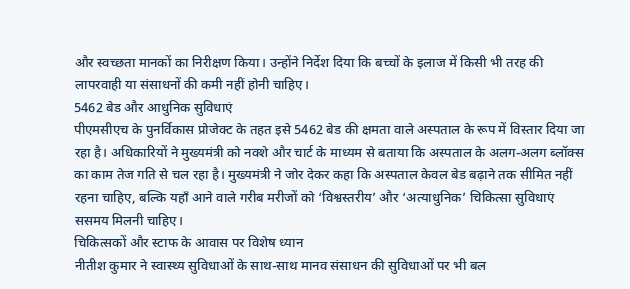और स्वच्छता मानकों का निरीक्षण किया। उन्होंने निर्देश दिया कि बच्चों के इलाज में किसी भी तरह की लापरवाही या संसाधनों की कमी नहीं होनी चाहिए।
5462 बेड और आधुनिक सुविधाएं
पीएमसीएच के पुनर्विकास प्रोजेक्ट के तहत इसे 5462 बेड की क्षमता वाले अस्पताल के रूप में विस्तार दिया जा रहा है। अधिकारियों ने मुख्यमंत्री को नक्शे और चार्ट के माध्यम से बताया कि अस्पताल के अलग-अलग ब्लॉक्स का काम तेज गति से चल रहा है। मुख्यमंत्री ने जोर देकर कहा कि अस्पताल केवल बेड बढ़ाने तक सीमित नहीं रहना चाहिए, बल्कि यहाँ आने वाले गरीब मरीजों को ‘विश्वस्तरीय’ और ‘अत्याधुनिक’ चिकित्सा सुविधाएं ससमय मिलनी चाहिए।
चिकित्सकों और स्टाफ के आवास पर विशेष ध्यान
नीतीश कुमार ने स्वास्थ्य सुविधाओं के साथ-साथ मानव संसाधन की सुविधाओं पर भी बल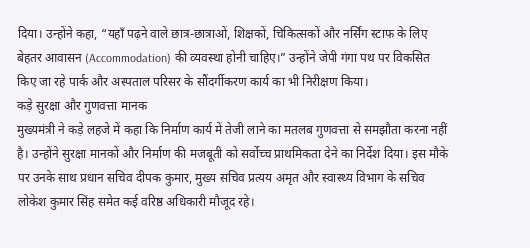दिया। उन्होंने कहा, “यहाँ पढ़ने वाले छात्र-छात्राओं, शिक्षकों, चिकित्सकों और नर्सिंग स्टाफ के लिए बेहतर आवासन (Accommodation) की व्यवस्था होनी चाहिए।” उन्होंने जेपी गंगा पथ पर विकसित किए जा रहे पार्क और अस्पताल परिसर के सौंदर्गीकरण कार्य का भी निरीक्षण किया।
कड़े सुरक्षा और गुणवत्ता मानक
मुख्यमंत्री ने कड़े लहजे में कहा कि निर्माण कार्य में तेजी लाने का मतलब गुणवत्ता से समझौता करना नहीं है। उन्होंने सुरक्षा मानकों और निर्माण की मजबूती को सर्वोच्च प्राथमिकता देने का निर्देश दिया। इस मौके पर उनके साथ प्रधान सचिव दीपक कुमार, मुख्य सचिव प्रत्यय अमृत और स्वास्थ्य विभाग के सचिव लोकेश कुमार सिंह समेत कई वरिष्ठ अधिकारी मौजूद रहे।